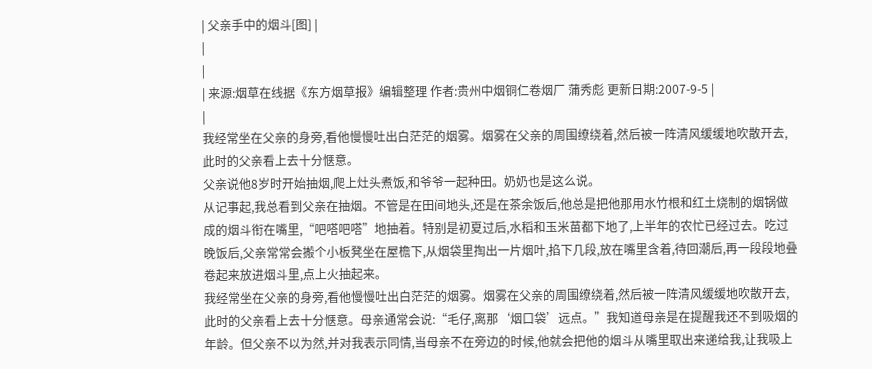| 父亲手中的烟斗[图] |
|
|
| 来源:烟草在线据《东方烟草报》编辑整理 作者:贵州中烟铜仁卷烟厂 蒲秀彪 更新日期:2007-9-5 |
|
我经常坐在父亲的身旁,看他慢慢吐出白茫茫的烟雾。烟雾在父亲的周围缭绕着,然后被一阵清风缓缓地吹散开去,此时的父亲看上去十分惬意。
父亲说他8岁时开始抽烟,爬上灶头煮饭,和爷爷一起种田。奶奶也是这么说。
从记事起,我总看到父亲在抽烟。不管是在田间地头,还是在茶余饭后,他总是把他那用水竹根和红土烧制的烟锅做成的烟斗衔在嘴里,“吧嗒吧嗒”地抽着。特别是初夏过后,水稻和玉米苗都下地了,上半年的农忙已经过去。吃过晚饭后,父亲常常会搬个小板凳坐在屋檐下,从烟袋里掏出一片烟叶,掐下几段,放在嘴里含着,待回潮后,再一段段地叠卷起来放进烟斗里,点上火抽起来。
我经常坐在父亲的身旁,看他慢慢吐出白茫茫的烟雾。烟雾在父亲的周围缭绕着,然后被一阵清风缓缓地吹散开去,此时的父亲看上去十分惬意。母亲通常会说:“毛仔,离那‘烟口袋’远点。”我知道母亲是在提醒我还不到吸烟的年龄。但父亲不以为然,并对我表示同情,当母亲不在旁边的时候,他就会把他的烟斗从嘴里取出来递给我,让我吸上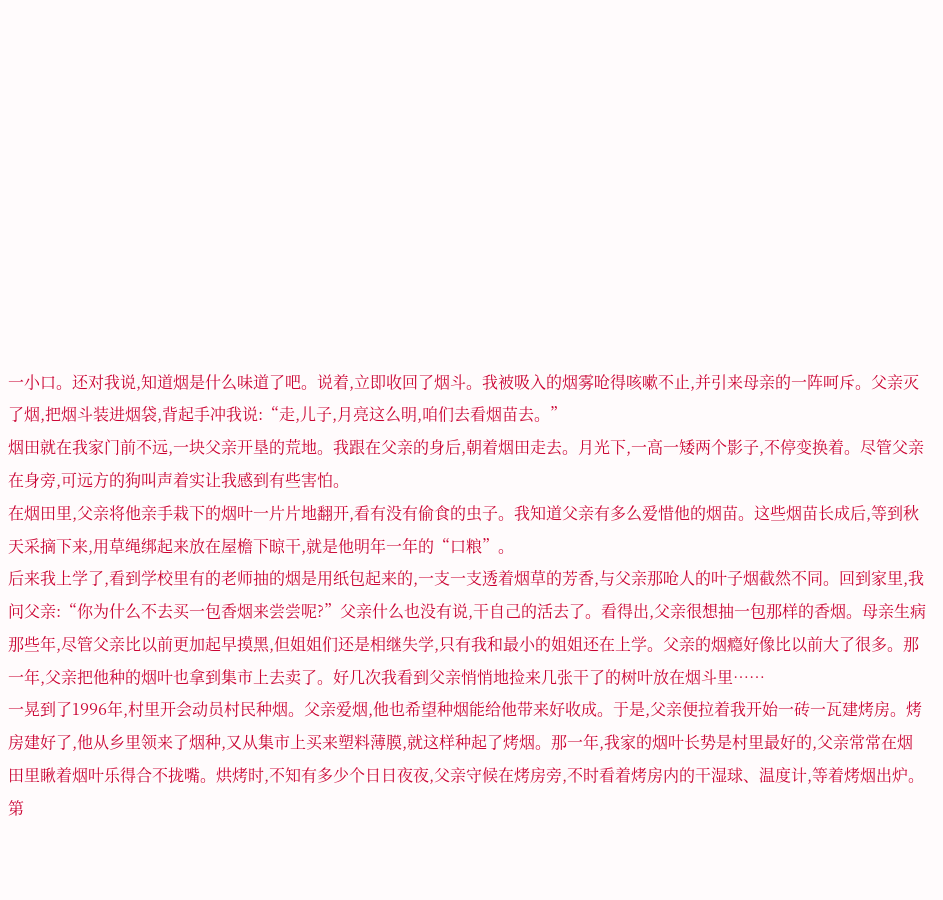一小口。还对我说,知道烟是什么味道了吧。说着,立即收回了烟斗。我被吸入的烟雾呛得咳嗽不止,并引来母亲的一阵呵斥。父亲灭了烟,把烟斗装进烟袋,背起手冲我说:“走,儿子,月亮这么明,咱们去看烟苗去。”
烟田就在我家门前不远,一块父亲开垦的荒地。我跟在父亲的身后,朝着烟田走去。月光下,一高一矮两个影子,不停变换着。尽管父亲在身旁,可远方的狗叫声着实让我感到有些害怕。
在烟田里,父亲将他亲手栽下的烟叶一片片地翻开,看有没有偷食的虫子。我知道父亲有多么爱惜他的烟苗。这些烟苗长成后,等到秋天采摘下来,用草绳绑起来放在屋檐下晾干,就是他明年一年的“口粮”。
后来我上学了,看到学校里有的老师抽的烟是用纸包起来的,一支一支透着烟草的芳香,与父亲那呛人的叶子烟截然不同。回到家里,我问父亲:“你为什么不去买一包香烟来尝尝呢?”父亲什么也没有说,干自己的活去了。看得出,父亲很想抽一包那样的香烟。母亲生病那些年,尽管父亲比以前更加起早摸黑,但姐姐们还是相继失学,只有我和最小的姐姐还在上学。父亲的烟瘾好像比以前大了很多。那一年,父亲把他种的烟叶也拿到集市上去卖了。好几次我看到父亲悄悄地捡来几张干了的树叶放在烟斗里……
一晃到了1996年,村里开会动员村民种烟。父亲爱烟,他也希望种烟能给他带来好收成。于是,父亲便拉着我开始一砖一瓦建烤房。烤房建好了,他从乡里领来了烟种,又从集市上买来塑料薄膜,就这样种起了烤烟。那一年,我家的烟叶长势是村里最好的,父亲常常在烟田里瞅着烟叶乐得合不拢嘴。烘烤时,不知有多少个日日夜夜,父亲守候在烤房旁,不时看着烤房内的干湿球、温度计,等着烤烟出炉。第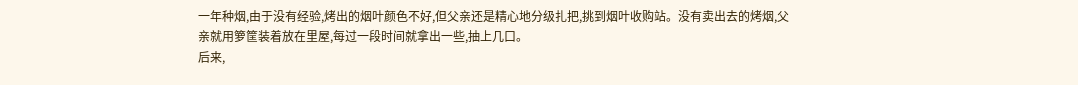一年种烟,由于没有经验,烤出的烟叶颜色不好,但父亲还是精心地分级扎把,挑到烟叶收购站。没有卖出去的烤烟,父亲就用箩筐装着放在里屋,每过一段时间就拿出一些,抽上几口。
后来,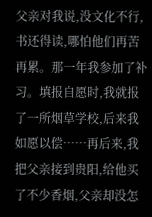父亲对我说,没文化不行,书还得读,哪怕他们再苦再累。那一年我参加了补习。填报自愿时,我就报了一所烟草学校,后来我如愿以偿……再后来,我把父亲接到贵阳,给他买了不少香烟,父亲却没怎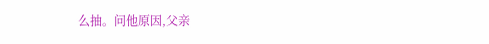么抽。问他原因,父亲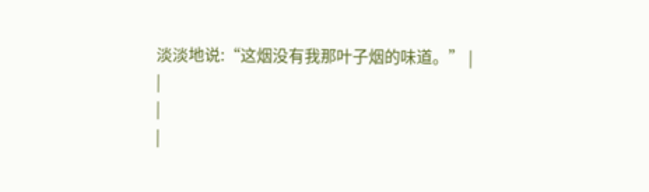淡淡地说:“这烟没有我那叶子烟的味道。” |
|
|
|